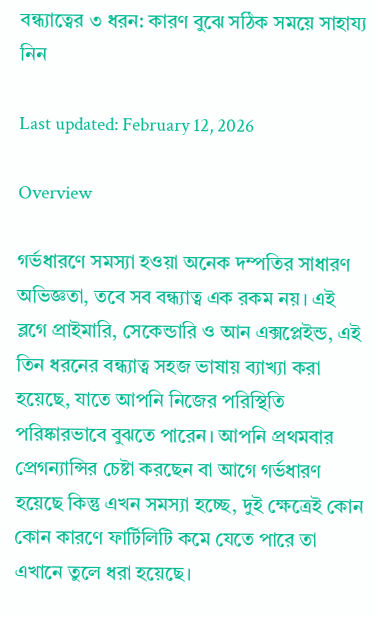বন্ধ্যাত্বের ৩ ধরন: কারণ বুঝে সঠিক সময়ে সাহায্য নিন

Last updated: February 12, 2026

Overview

গর্ভধারণে সমস্যা হওয়া অনেক দম্পতির সাধারণ অভিজ্ঞতা, তবে সব বন্ধ্যাত্ব এক রকম নয়। এই ব্লগে প্রাইমারি, সেকেন্ডারি ও আন এক্সপ্লেইন্ড, এই তিন ধরনের বন্ধ্যাত্ব সহজ ভাষায় ব্যাখ্যা করা হয়েছে, যাতে আপনি নিজের পরিস্থিতি পরিষ্কারভাবে বুঝতে পারেন। আপনি প্রথমবার প্রেগন্যান্সির চেষ্টা করছেন বা আগে গর্ভধারণ হয়েছে কিন্তু এখন সমস্যা হচ্ছে, দুই ক্ষেত্রেই কোন কোন কারণে ফার্টিলিটি কমে যেতে পারে তা এখানে তুলে ধরা হয়েছে।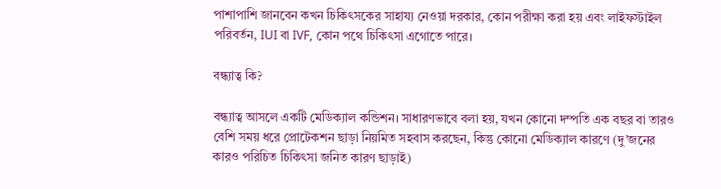পাশাপাশি জানবেন কখন চিকিৎসকের সাহায্য নেওয়া দরকার, কোন পরীক্ষা করা হয় এবং লাইফস্টাইল পরিবর্তন, IUI বা IVF, কোন পথে চিকিৎসা এগোতে পারে।

বন্ধ্যাত্ব কি?

বন্ধ্যাত্ব আসলে একটি মেডিক্যাল কন্ডিশন। সাধারণভাবে বলা হয়, যখন কোনো দম্পতি এক বছর বা তারও বেশি সময় ধরে প্রোটেকশন ছাড়া নিয়মিত সহবাস করছেন, কিন্তু কোনো মেডিক্যাল কারণে (দু’জনের কারও পরিচিত চিকিৎসা জনিত কারণ ছাড়াই)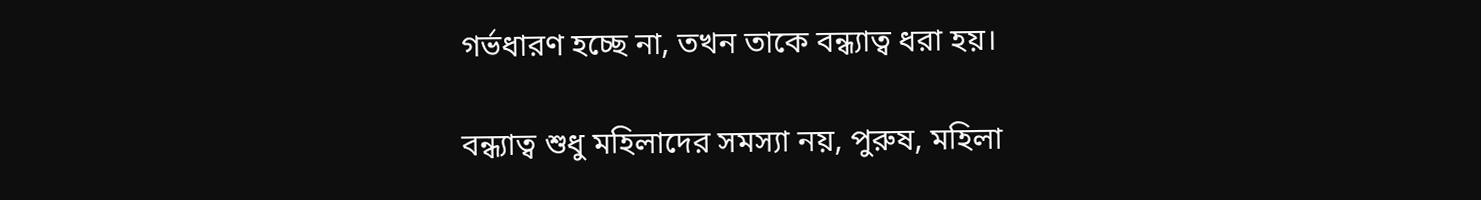গর্ভধারণ হচ্ছে না, তখন তাকে বন্ধ্যাত্ব ধরা হয়।

বন্ধ্যাত্ব শুধু মহিলাদের সমস্যা নয়, পুরুষ, মহিলা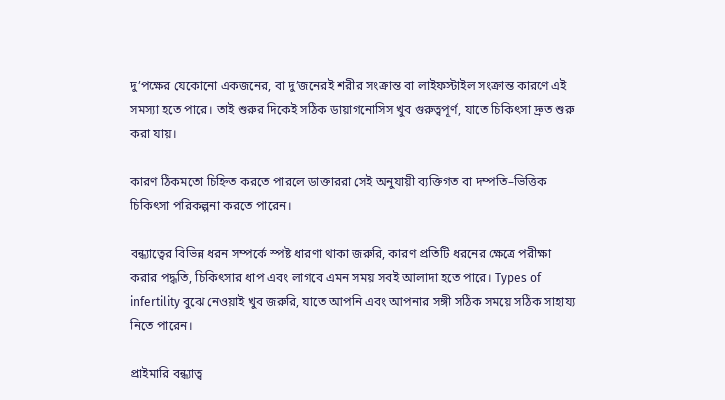দু’পক্ষের যেকোনো একজনের, বা দু’জনেরই শরীর সংক্রান্ত বা লাইফস্টাইল সংক্রান্ত কারণে এই সমস্যা হতে পারে। তাই শুরুর দিকেই সঠিক ডায়াগনোসিস খুব গুরুত্বপূর্ণ, যাতে চিকিৎসা দ্রুত শুরু করা যায়।

কারণ ঠিকমতো চিহ্নিত করতে পারলে ডাক্তাররা সেই অনুযায়ী ব্যক্তিগত বা দম্পতি–ভিত্তিক চিকিৎসা পরিকল্পনা করতে পারেন।

বন্ধ্যাত্বের বিভিন্ন ধরন সম্পর্কে স্পষ্ট ধারণা থাকা জরুরি, কারণ প্রতিটি ধরনের ক্ষেত্রে পরীক্ষা করার পদ্ধতি, চিকিৎসার ধাপ এবং লাগবে এমন সময় সবই আলাদা হতে পারে। Types of infertility বুঝে নেওয়াই খুব জরুরি, যাতে আপনি এবং আপনার সঙ্গী সঠিক সময়ে সঠিক সাহায্য নিতে পারেন।

প্রাইমারি বন্ধ্যাত্ব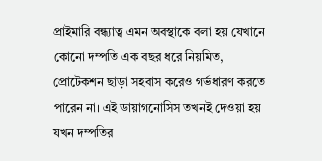প্রাইমারি বন্ধ্যাত্ব এমন অবস্থাকে বলা হয় যেখানে কোনো দম্পতি এক বছর ধরে নিয়মিত, প্রোটেকশন ছাড়া সহবাস করেও গর্ভধারণ করতে পারেন না। এই ডায়াগনোসিস তখনই দেওয়া হয় যখন দম্পতির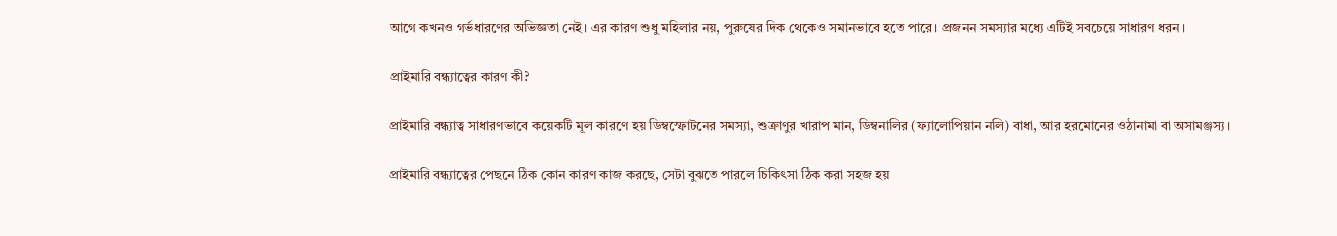আগে কখনও গর্ভধারণের অভিজ্ঞতা নেই। এর কারণ শুধু মহিলার নয়, পুরুষের দিক থেকেও সমানভাবে হতে পারে। প্রজনন সমস্যার মধ্যে এটিই সবচেয়ে সাধারণ ধরন।

প্রাইমারি বন্ধ্যাত্বের কারণ কী?

প্রাইমারি বন্ধ্যাত্ব সাধারণভাবে কয়েকটি মূল কারণে হয় ডিম্বস্ফোটনের সমস্যা, শুক্রাণুর খারাপ মান, ডিম্বনালির (ফ্যালোপিয়ান নলি) বাধা, আর হরমোনের ওঠানামা বা অসামঞ্জস্য।

প্রাইমারি বন্ধ্যাত্বের পেছনে ঠিক কোন কারণ কাজ করছে, সেটা বুঝতে পারলে চিকিৎসা ঠিক করা সহজ হয়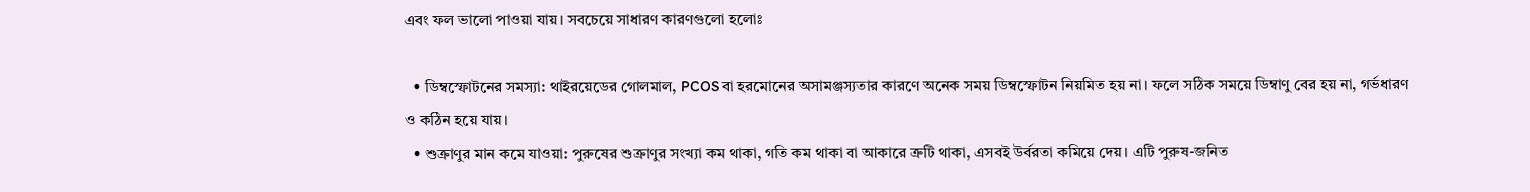এবং ফল ভালো পাওয়া যায়। সবচেয়ে সাধারণ কারণগুলো হলোঃ

  • ডিম্বস্ফোটনের সমস্যা: থাইরয়েডের গোলমাল, PCOS বা হরমোনের অসামঞ্জস্যতার কারণে অনেক সময় ডিম্বস্ফোটন নিয়মিত হয় না। ফলে সঠিক সময়ে ডিম্বাণু বের হয় না, গর্ভধারণ ও কঠিন হয়ে যায়।
  • শুক্রাণুর মান কমে যাওয়া: পুরুষের শুক্রাণুর সংখ্যা কম থাকা, গতি কম থাকা বা আকারে ত্রুটি থাকা, এসবই উর্বরতা কমিয়ে দেয়। এটি পুরুষ-জনিত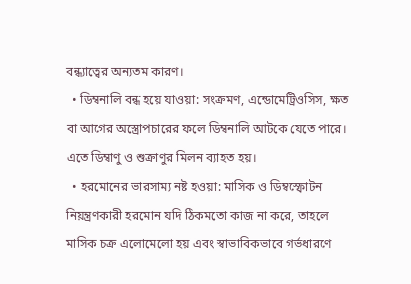বন্ধ্যাত্বের অন্যতম কারণ।
  • ডিম্বনালি বন্ধ হয়ে যাওয়া: সংক্রমণ, এন্ডোমেট্রিওসিস, ক্ষত বা আগের অস্ত্রোপচারের ফলে ডিম্বনালি আটকে যেতে পারে। এতে ডিম্বাণু ও শুক্রাণুর মিলন ব্যাহত হয়।
  • হরমোনের ভারসাম্য নষ্ট হওয়া: মাসিক ও ডিম্বস্ফোটন নিয়ন্ত্রণকারী হরমোন যদি ঠিকমতো কাজ না করে, তাহলে মাসিক চক্র এলোমেলো হয় এবং স্বাভাবিকভাবে গর্ভধারণে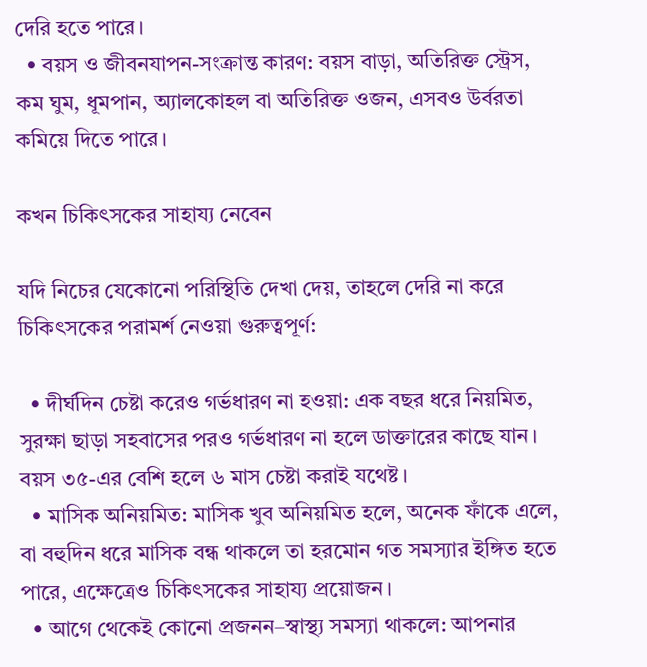দেরি হতে পারে।
  • বয়স ও জীবনযাপন-সংক্রান্ত কারণ: বয়স বাড়া, অতিরিক্ত স্ট্রেস, কম ঘুম, ধূমপান, অ্যালকোহল বা অতিরিক্ত ওজন, এসবও উর্বরতা কমিয়ে দিতে পারে।

কখন চিকিৎসকের সাহায্য নেবেন

যদি নিচের যেকোনো পরিস্থিতি দেখা দেয়, তাহলে দেরি না করে চিকিৎসকের পরামর্শ নেওয়া গুরুত্বপূর্ণ:

  • দীর্ঘদিন চেষ্টা করেও গর্ভধারণ না হওয়া: এক বছর ধরে নিয়মিত, সুরক্ষা ছাড়া সহবাসের পরও গর্ভধারণ না হলে ডাক্তারের কাছে যান। বয়স ৩৫-এর বেশি হলে ৬ মাস চেষ্টা করাই যথেষ্ট।
  • মাসিক অনিয়মিত: মাসিক খুব অনিয়মিত হলে, অনেক ফাঁকে এলে, বা বহুদিন ধরে মাসিক বন্ধ থাকলে তা হরমোন গত সমস্যার ইঙ্গিত হতে পারে, এক্ষেত্রেও চিকিৎসকের সাহায্য প্রয়োজন।
  • আগে থেকেই কোনো প্রজনন–স্বাস্থ্য সমস্যা থাকলে: আপনার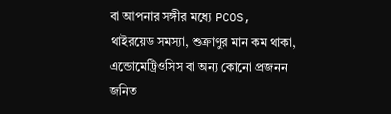বা আপনার সঙ্গীর মধ্যে PCOS, থাইরয়েড সমস্যা, শুক্রাণুর মান কম থাকা, এন্ডোমেট্রিওসিস বা অন্য কোনো প্রজনন জনিত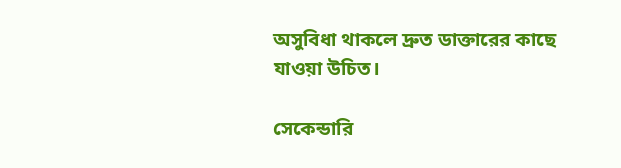অসুবিধা থাকলে দ্রুত ডাক্তারের কাছে যাওয়া উচিত।

সেকেন্ডারি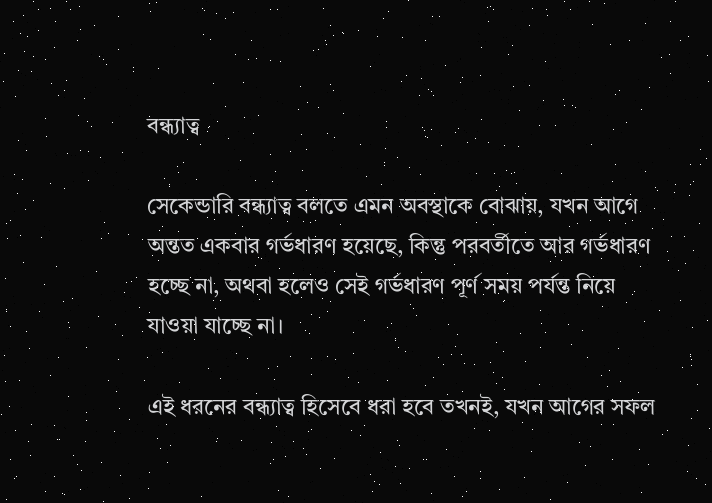বন্ধ্যাত্ব

সেকেন্ডারি বন্ধ্যাত্ব বলতে এমন অবস্থাকে বোঝায়, যখন আগে অন্তত একবার গর্ভধারণ হয়েছে, কিন্তু পরবর্তীতে আর গর্ভধারণ হচ্ছে না, অথবা হলেও সেই গর্ভধারণ পূর্ণ সময় পর্যন্ত নিয়ে যাওয়া যাচ্ছে না।

এই ধরনের বন্ধ্যাত্ব হিসেবে ধরা হবে তখনই, যখন আগের সফল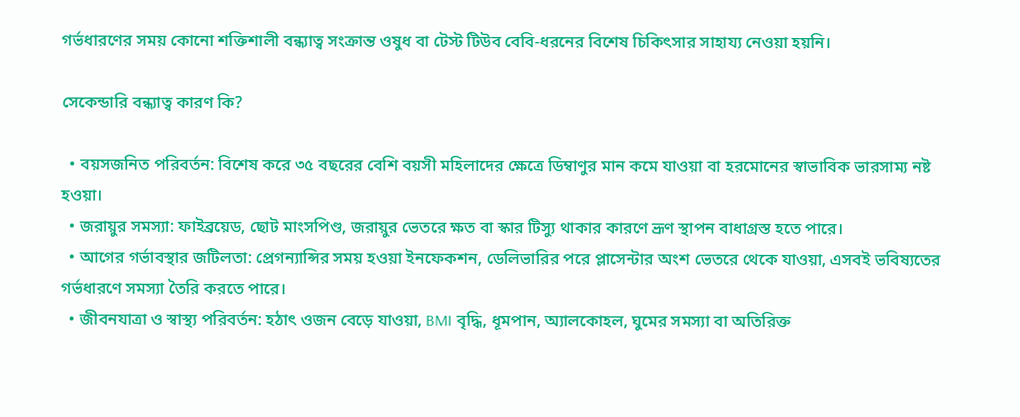গর্ভধারণের সময় কোনো শক্তিশালী বন্ধ্যাত্ব সংক্রান্ত ওষুধ বা টেস্ট টিউব বেবি-ধরনের বিশেষ চিকিৎসার সাহায্য নেওয়া হয়নি।

সেকেন্ডারি বন্ধ্যাত্ব কারণ কি?

  • বয়সজনিত পরিবর্তন: বিশেষ করে ৩৫ বছরের বেশি বয়সী মহিলাদের ক্ষেত্রে ডিম্বাণুর মান কমে যাওয়া বা হরমোনের স্বাভাবিক ভারসাম্য নষ্ট হওয়া।
  • জরায়ুর সমস্যা: ফাইব্রয়েড, ছোট মাংসপিণ্ড, জরায়ুর ভেতরে ক্ষত বা স্কার টিস্যু থাকার কারণে ভ্রূণ স্থাপন বাধাগ্রস্ত হতে পারে।
  • আগের গর্ভাবস্থার জটিলতা: প্রেগন্যান্সির সময় হওয়া ইনফেকশন, ডেলিভারির পরে প্লাসেন্টার অংশ ভেতরে থেকে যাওয়া, এসবই ভবিষ্যতের গর্ভধারণে সমস্যা তৈরি করতে পারে।
  • জীবনযাত্রা ও স্বাস্থ্য পরিবর্তন: হঠাৎ ওজন বেড়ে যাওয়া, BMI বৃদ্ধি, ধূমপান, অ্যালকোহল, ঘুমের সমস্যা বা অতিরিক্ত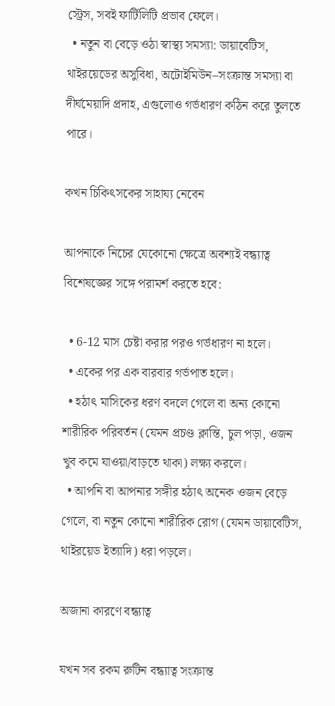স্ট্রেস, সবই ফার্টিলিটি প্রভাব ফেলে।
  • নতুন বা বেড়ে ওঠা স্বাস্থ্য সমস্যা: ডায়াবেটিস, থাইরয়েডের অসুবিধা, অটোইমিউন–সংক্রান্ত সমস্যা বা দীর্ঘমেয়াদি প্রদাহ, এগুলোও গর্ভধারণ কঠিন করে তুলতে পারে।

কখন চিকিৎসকের সাহায্য নেবেন

আপনাকে নিচের যেকোনো ক্ষেত্রে অবশ্যই বন্ধ্যাত্ব বিশেষজ্ঞের সঙ্গে পরামর্শ করতে হবে:

  • 6-12 মাস চেষ্টা করার পরও গর্ভধারণ না হলে।
  • একের পর এক বারবার গর্ভপাত হলে।
  • হঠাৎ মাসিকের ধরণ বদলে গেলে বা অন্য কোনো শারীরিক পরিবর্তন (যেমন প্রচণ্ড ক্লান্তি, চুল পড়া, ওজন খুব কমে যাওয়া/বাড়তে থাকা) লক্ষ্য করলে।
  • আপনি বা আপনার সঙ্গীর হঠাৎ অনেক ওজন বেড়ে গেলে, বা নতুন কোনো শারীরিক রোগ (যেমন ডায়াবেটিস, থাইরয়েড ইত্যাদি) ধরা পড়লে।

অজানা কারণে বন্ধ্যাত্ব

যখন সব রকম রুটিন বন্ধ্যাত্ব সংক্রান্ত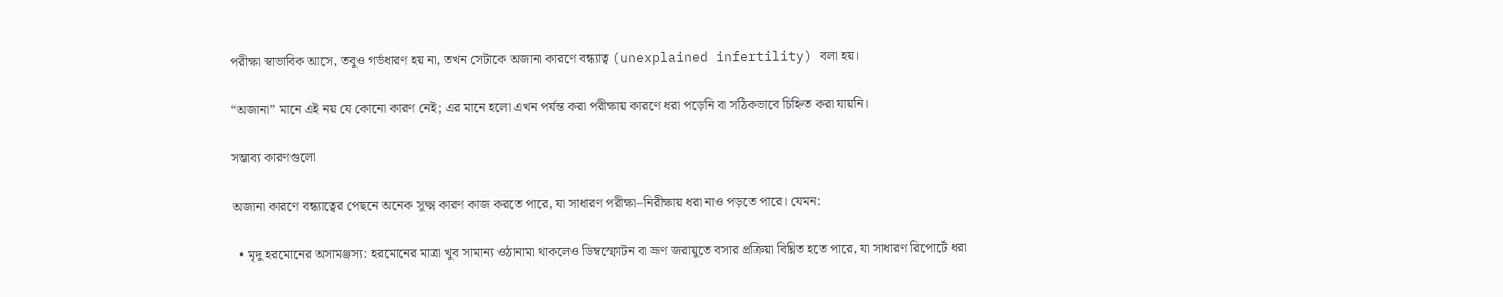পরীক্ষা স্বাভাবিক আসে, তবুও গর্ভধারণ হয় না, তখন সেটাকে অজানা কারণে বন্ধ্যাত্ব (unexplained infertility) বলা হয়।

“অজানা” মানে এই নয় যে কোনো কারণ নেই; এর মানে হলো এখন পর্যন্ত করা পরীক্ষায় কারণে ধরা পড়েনি বা সঠিকভাবে চিহ্নিত করা যায়নি।

সম্ভাব্য কারণগুলো

অজানা কারণে বন্ধ্যাত্বের পেছনে অনেক সূক্ষ্ম কারণ কাজ করতে পারে, যা সাধারণ পরীক্ষা–নিরীক্ষায় ধরা নাও পড়তে পারে। যেমন:

  • মৃদু হরমোনের অসামঞ্জস্য: হরমোনের মাত্রা খুব সামান্য ওঠানামা থাকলেও ডিম্বস্ফোটন বা ভ্রূণ জরায়ুতে বসার প্রক্রিয়া বিঘ্নিত হতে পারে, যা সাধারণ রিপোর্টে ধরা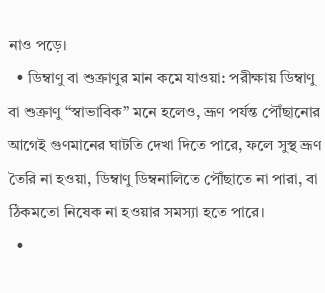নাও পড়ে।
  • ডিম্বাণু বা শুক্রাণুর মান কমে যাওয়া: পরীক্ষায় ডিম্বাণু বা শুক্রাণু “স্বাভাবিক” মনে হলেও, ভ্রূণ পর্যন্ত পৌঁছানোর আগেই গুণমানের ঘাটতি দেখা দিতে পারে, ফলে সুস্থ ভ্রূণ তৈরি না হওয়া, ডিম্বাণু ডিম্বনালিতে পৌঁছাতে না পারা, বা ঠিকমতো নিষেক না হওয়ার সমস্যা হতে পারে।
  •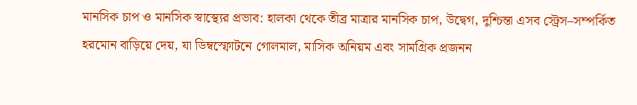মানসিক চাপ ও মানসিক স্বাস্থ্যের প্রভাব: হালকা থেকে তীব্র মাত্রার মানসিক চাপ, উদ্বেগ, দুশ্চিন্তা এসব স্ট্রেস–সম্পর্কিত হরমোন বাড়িয়ে দেয়, যা ডিম্বস্ফোটনে গোলমাল, মাসিক অনিয়ম এবং সামগ্রিক প্রজনন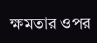ক্ষমতার ওপর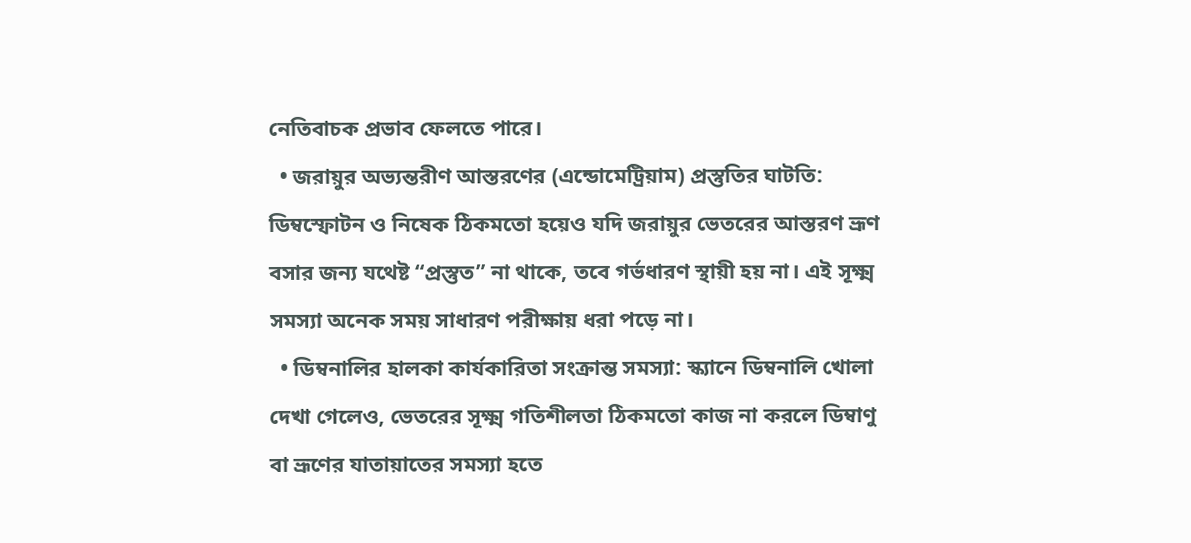নেতিবাচক প্রভাব ফেলতে পারে।
  • জরায়ুর অভ্যন্তরীণ আস্তরণের (এন্ডোমেট্রিয়াম) প্রস্তুতির ঘাটতি: ডিম্বস্ফোটন ও নিষেক ঠিকমতো হয়েও যদি জরায়ুর ভেতরের আস্তরণ ভ্রূণ বসার জন্য যথেষ্ট “প্রস্তুত” না থাকে, তবে গর্ভধারণ স্থায়ী হয় না। এই সূক্ষ্ম সমস্যা অনেক সময় সাধারণ পরীক্ষায় ধরা পড়ে না।
  • ডিম্বনালির হালকা কার্যকারিতা সংক্রান্ত সমস্যা: স্ক্যানে ডিম্বনালি খোলা দেখা গেলেও, ভেতরের সূক্ষ্ম গতিশীলতা ঠিকমতো কাজ না করলে ডিম্বাণু বা ভ্রূণের যাতায়াতের সমস্যা হতে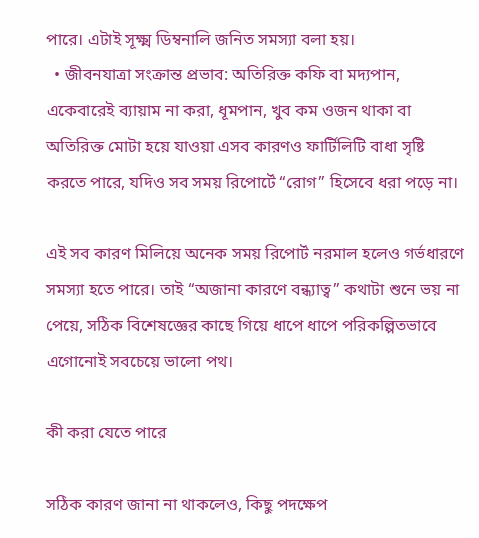পারে। এটাই সূক্ষ্ম ডিম্বনালি জনিত সমস্যা বলা হয়।
  • জীবনযাত্রা সংক্রান্ত প্রভাব: অতিরিক্ত কফি বা মদ্যপান, একেবারেই ব্যায়াম না করা, ধূমপান, খুব কম ওজন থাকা বা অতিরিক্ত মোটা হয়ে যাওয়া এসব কারণও ফার্টিলিটি বাধা সৃষ্টি করতে পারে, যদিও সব সময় রিপোর্টে “রোগ” হিসেবে ধরা পড়ে না।

এই সব কারণ মিলিয়ে অনেক সময় রিপোর্ট নরমাল হলেও গর্ভধারণে সমস্যা হতে পারে। তাই “অজানা কারণে বন্ধ্যাত্ব” কথাটা শুনে ভয় না পেয়ে, সঠিক বিশেষজ্ঞের কাছে গিয়ে ধাপে ধাপে পরিকল্পিতভাবে এগোনোই সবচেয়ে ভালো পথ।

কী করা যেতে পারে

সঠিক কারণ জানা না থাকলেও, কিছু পদক্ষেপ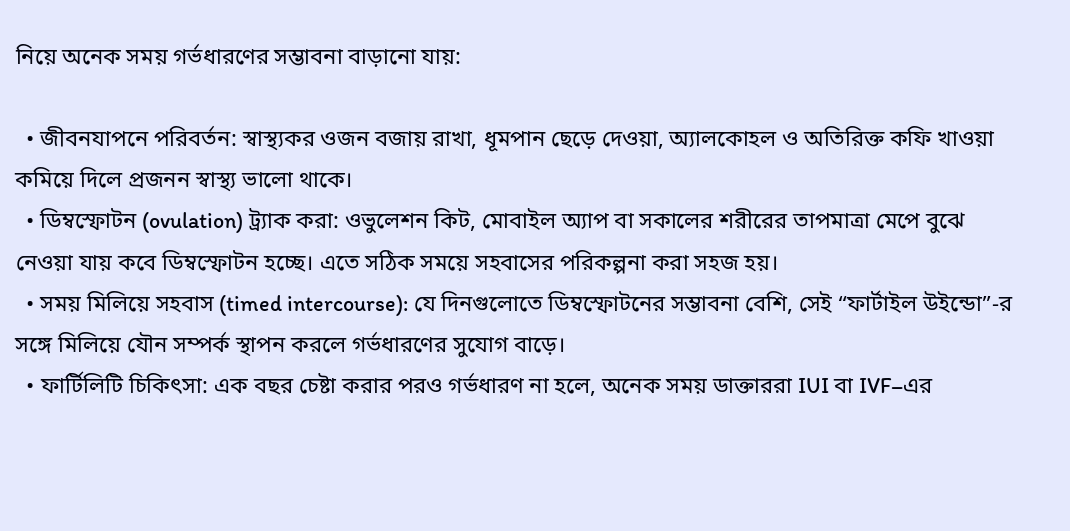নিয়ে অনেক সময় গর্ভধারণের সম্ভাবনা বাড়ানো যায়:

  • জীবনযাপনে পরিবর্তন: স্বাস্থ্যকর ওজন বজায় রাখা, ধূমপান ছেড়ে দেওয়া, অ্যালকোহল ও অতিরিক্ত কফি খাওয়া কমিয়ে দিলে প্রজনন স্বাস্থ্য ভালো থাকে।
  • ডিম্বস্ফোটন (ovulation) ট্র্যাক করা: ওভুলেশন কিট, মোবাইল অ্যাপ বা সকালের শরীরের তাপমাত্রা মেপে বুঝে নেওয়া যায় কবে ডিম্বস্ফোটন হচ্ছে। এতে সঠিক সময়ে সহবাসের পরিকল্পনা করা সহজ হয়।
  • সময় মিলিয়ে সহবাস (timed intercourse): যে দিনগুলোতে ডিম্বস্ফোটনের সম্ভাবনা বেশি, সেই “ফার্টাইল উইন্ডো”-র সঙ্গে মিলিয়ে যৌন সম্পর্ক স্থাপন করলে গর্ভধারণের সুযোগ বাড়ে।
  • ফার্টিলিটি চিকিৎসা: এক বছর চেষ্টা করার পরও গর্ভধারণ না হলে, অনেক সময় ডাক্তাররা IUI বা IVF–এর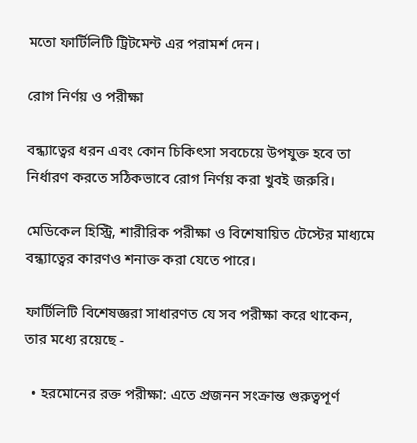মতো ফার্টিলিটি ট্রিটমেন্ট এর পরামর্শ দেন।

রোগ নির্ণয় ও পরীক্ষা

বন্ধ্যাত্বের ধরন এবং কোন চিকিৎসা সবচেয়ে উপযুক্ত হবে তা নির্ধারণ করতে সঠিকভাবে রোগ নির্ণয় করা খুবই জরুরি।

মেডিকেল হিস্ট্রি, শারীরিক পরীক্ষা ও বিশেষায়িত টেস্টের মাধ্যমে বন্ধ্যাত্বের কারণও শনাক্ত করা যেতে পারে।

ফার্টিলিটি বিশেষজ্ঞরা সাধারণত যে সব পরীক্ষা করে থাকেন, তার মধ্যে রয়েছে -

  • হরমোনের রক্ত পরীক্ষা: এতে প্রজনন সংক্রান্ত গুরুত্বপূর্ণ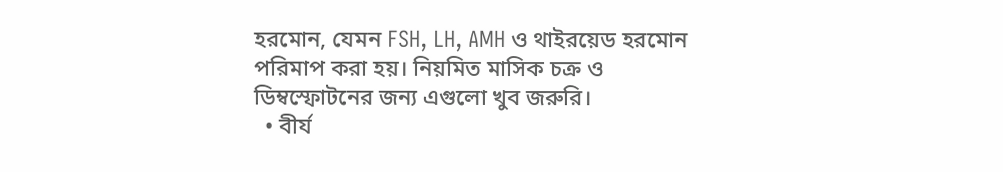হরমোন, যেমন FSH, LH, AMH ও থাইরয়েড হরমোন পরিমাপ করা হয়। নিয়মিত মাসিক চক্র ও ডিম্বস্ফোটনের জন্য এগুলো খুব জরুরি।
  • বীর্য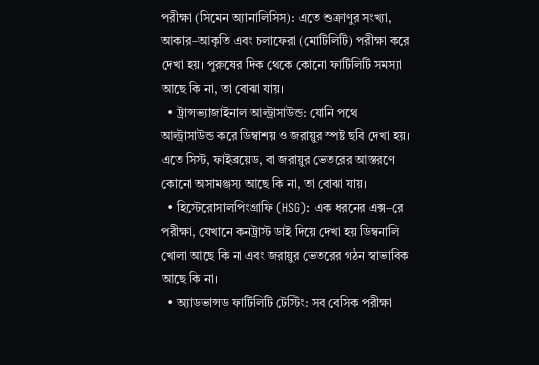পরীক্ষা (সিমেন অ্যানালিসিস): এতে শুক্রাণুর সংখ্যা, আকার–আকৃতি এবং চলাফেরা (মোটিলিটি) পরীক্ষা করে দেখা হয়। পুরুষের দিক থেকে কোনো ফার্টিলিটি সমস্যা আছে কি না, তা বোঝা যায়।
  • ট্রান্সভ্যাজাইনাল আল্ট্রাসাউন্ড: যোনি পথে আল্ট্রাসাউন্ড করে ডিম্বাশয় ও জরায়ুর স্পষ্ট ছবি দেখা হয়। এতে সিস্ট, ফাইব্রয়েড, বা জরায়ুর ভেতরের আস্তরণে কোনো অসামঞ্জস্য আছে কি না, তা বোঝা যায়।
  • হিস্টেরোসালপিংগ্রাফি (HSG): এক ধরনের এক্স–রে পরীক্ষা, যেখানে কনট্রাস্ট ডাই দিয়ে দেখা হয় ডিম্বনালি খোলা আছে কি না এবং জরায়ুর ভেতরের গঠন স্বাভাবিক আছে কি না।
  • অ্যাডভান্সড ফার্টিলিটি টেস্টিং: সব বেসিক পরীক্ষা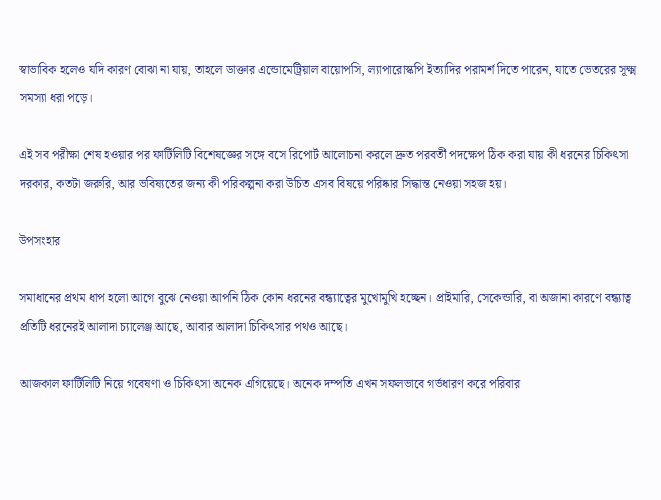স্বাভাবিক হলেও যদি কারণ বোঝা না যায়, তাহলে ডাক্তার এন্ডোমেট্রিয়াল বায়োপসি, ল্যাপারোস্কপি ইত্যাদির পরামর্শ দিতে পারেন, যাতে ভেতরের সূক্ষ্ম সমস্যা ধরা পড়ে।

এই সব পরীক্ষা শেষ হওয়ার পর ফার্টিলিটি বিশেষজ্ঞের সঙ্গে বসে রিপোর্ট আলোচনা করলে দ্রুত পরবর্তী পদক্ষেপ ঠিক করা যায় কী ধরনের চিকিৎসা দরকার, কতটা জরুরি, আর ভবিষ্যতের জন্য কী পরিকল্পনা করা উচিত এসব বিষয়ে পরিষ্কার সিদ্ধান্ত নেওয়া সহজ হয়।

উপসংহার

সমাধানের প্রথম ধাপ হলো আগে বুঝে নেওয়া আপনি ঠিক কোন ধরনের বন্ধ্যাত্বের মুখোমুখি হচ্ছেন। প্রাইমারি, সেকেন্ডারি, বা অজানা কারণে বন্ধ্যাত্ব প্রতিটি ধরনেরই আলাদা চ্যালেঞ্জ আছে, আবার আলাদা চিকিৎসার পথও আছে।

আজকাল ফার্টিলিটি নিয়ে গবেষণা ও চিকিৎসা অনেক এগিয়েছে। অনেক দম্পতি এখন সফলভাবে গর্ভধারণ করে পরিবার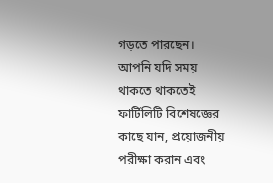গড়তে পারছেন। আপনি যদি সময় থাকতে থাকতেই ফার্টিলিটি বিশেষজ্ঞের কাছে যান, প্রয়োজনীয় পরীক্ষা করান এবং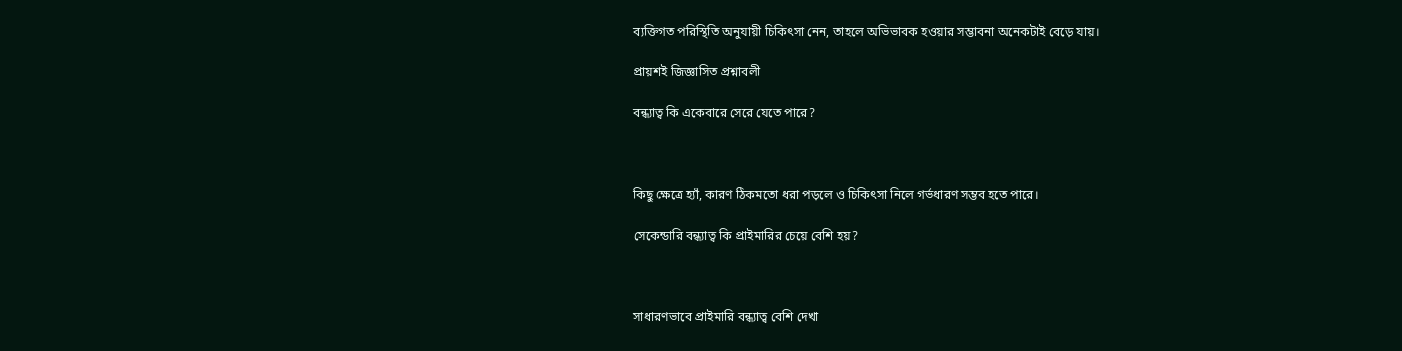ব্যক্তিগত পরিস্থিতি অনুযায়ী চিকিৎসা নেন, তাহলে অভিভাবক হওয়ার সম্ভাবনা অনেকটাই বেড়ে যায়।

প্রায়শই জিজ্ঞাসিত প্রশ্নাবলী

বন্ধ্যাত্ব কি একেবারে সেরে যেতে পারে?



কিছু ক্ষেত্রে হ্যাঁ, কারণ ঠিকমতো ধরা পড়লে ও চিকিৎসা নিলে গর্ভধারণ সম্ভব হতে পারে।

সেকেন্ডারি বন্ধ্যাত্ব কি প্রাইমারির চেয়ে বেশি হয়?



সাধারণভাবে প্রাইমারি বন্ধ্যাত্ব বেশি দেখা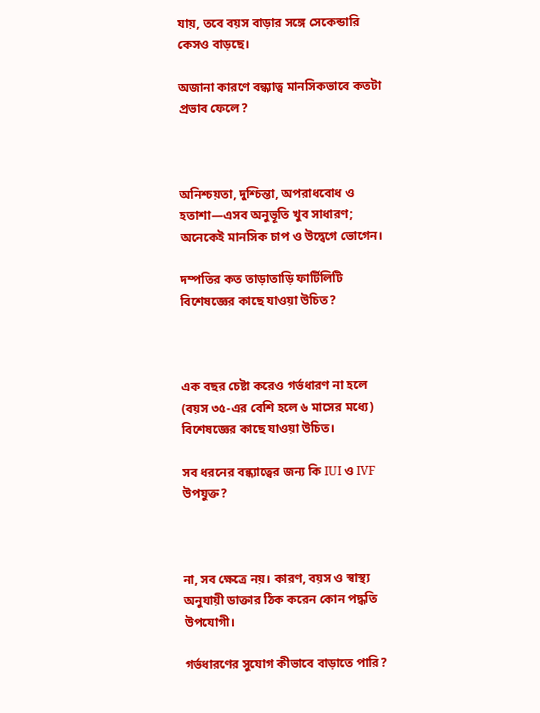যায়, তবে বয়স বাড়ার সঙ্গে সেকেন্ডারি কেসও বাড়ছে।

অজানা কারণে বন্ধ্যাত্ব মানসিকভাবে কতটা প্রভাব ফেলে?



অনিশ্চয়তা, দুশ্চিন্তা, অপরাধবোধ ও হতাশা—এসব অনুভূতি খুব সাধারণ; অনেকেই মানসিক চাপ ও উদ্বেগে ভোগেন।

দম্পতির কত তাড়াতাড়ি ফার্টিলিটি বিশেষজ্ঞের কাছে যাওয়া উচিত?



এক বছর চেষ্টা করেও গর্ভধারণ না হলে (বয়স ৩৫-এর বেশি হলে ৬ মাসের মধ্যে) বিশেষজ্ঞের কাছে যাওয়া উচিত।

সব ধরনের বন্ধ্যাত্বের জন্য কি IUI ও IVF উপযুক্ত?



না, সব ক্ষেত্রে নয়। কারণ, বয়স ও স্বাস্থ্য অনুযায়ী ডাক্তার ঠিক করেন কোন পদ্ধতি উপযোগী।

গর্ভধারণের সুযোগ কীভাবে বাড়াতে পারি?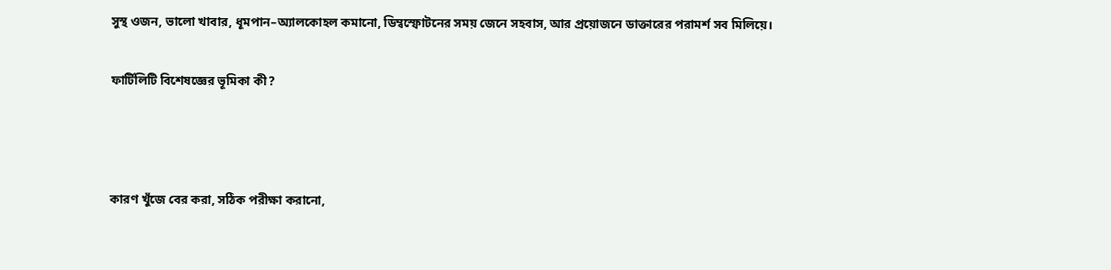সুস্থ ওজন, ভালো খাবার, ধূমপান–অ্যালকোহল কমানো, ডিম্বস্ফোটনের সময় জেনে সহবাস, আর প্রয়োজনে ডাক্তারের পরামর্শ সব মিলিয়ে।

ফার্টিলিটি বিশেষজ্ঞের ভূমিকা কী?



কারণ খুঁজে বের করা, সঠিক পরীক্ষা করানো,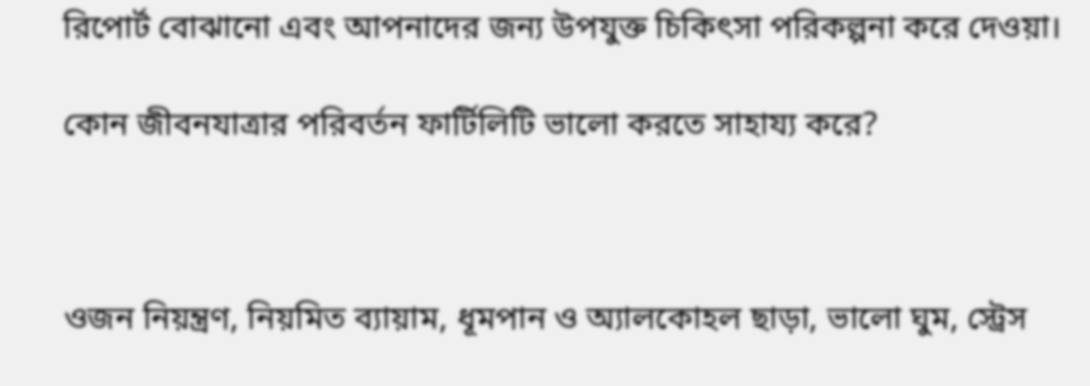রিপোর্ট বোঝানো এবং আপনাদের জন্য উপযুক্ত চিকিৎসা পরিকল্পনা করে দেওয়া।

কোন জীবনযাত্রার পরিবর্তন ফার্টিলিটি ভালো করতে সাহায্য করে?



ওজন নিয়ন্ত্রণ, নিয়মিত ব্যায়াম, ধূমপান ও অ্যালকোহল ছাড়া, ভালো ঘুম, স্ট্রেস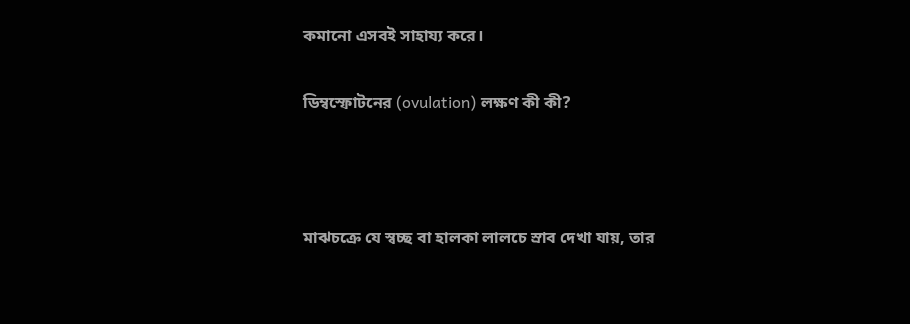কমানো এসবই সাহায্য করে।

ডিম্বস্ফোটনের (ovulation) লক্ষণ কী কী?



মাঝচক্রে যে স্বচ্ছ বা হালকা লালচে স্রাব দেখা যায়, তার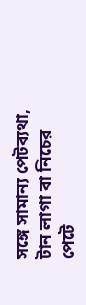সঙ্গে সামান্য পেটব্যথা, টান লাগা বা নিচের পেটে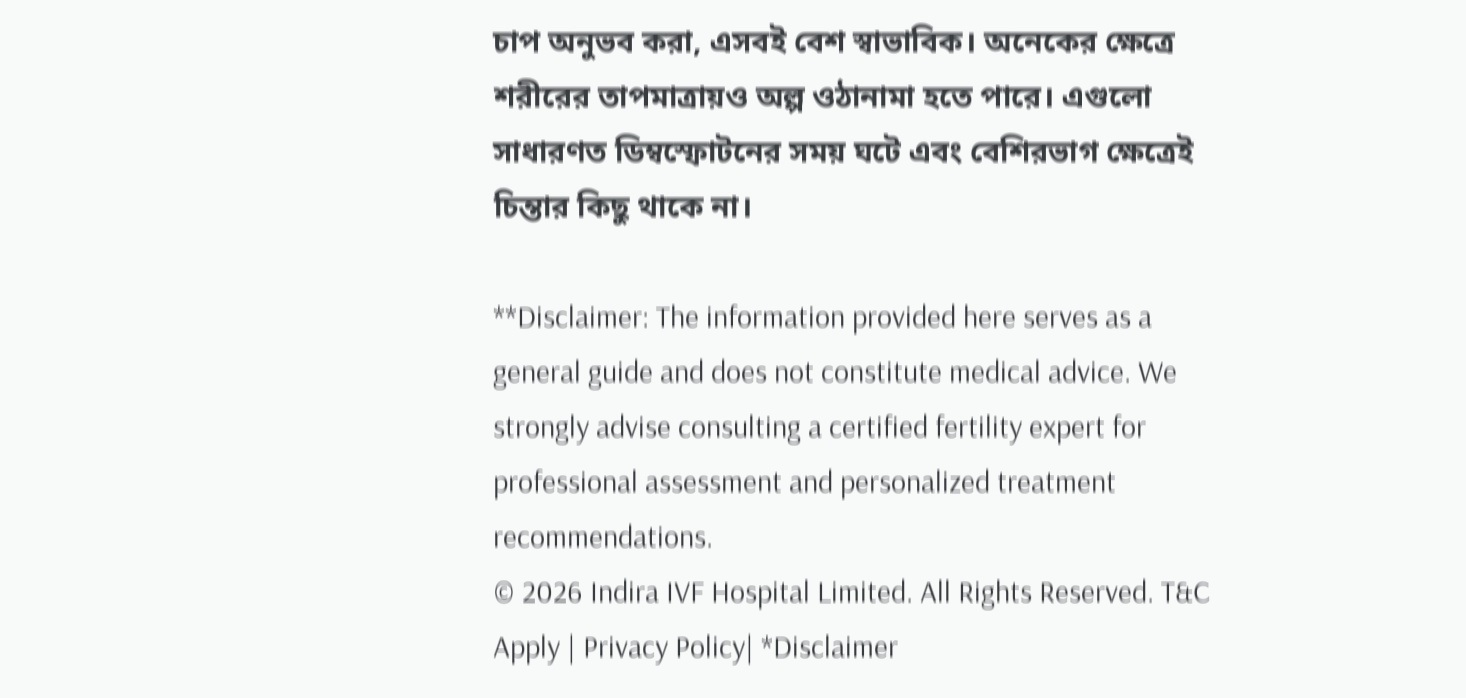চাপ অনুভব করা, এসবই বেশ স্বাভাবিক। অনেকের ক্ষেত্রে শরীরের তাপমাত্রায়ও অল্প ওঠানামা হতে পারে। এগুলো সাধারণত ডিম্বস্ফোটনের সময় ঘটে এবং বেশিরভাগ ক্ষেত্রেই চিন্তার কিছু থাকে না।

**Disclaimer: The information provided here serves as a general guide and does not constitute medical advice. We strongly advise consulting a certified fertility expert for professional assessment and personalized treatment recommendations.
© 2026 Indira IVF Hospital Limited. All Rights Reserved. T&C Apply | Privacy Policy| *Disclaimer